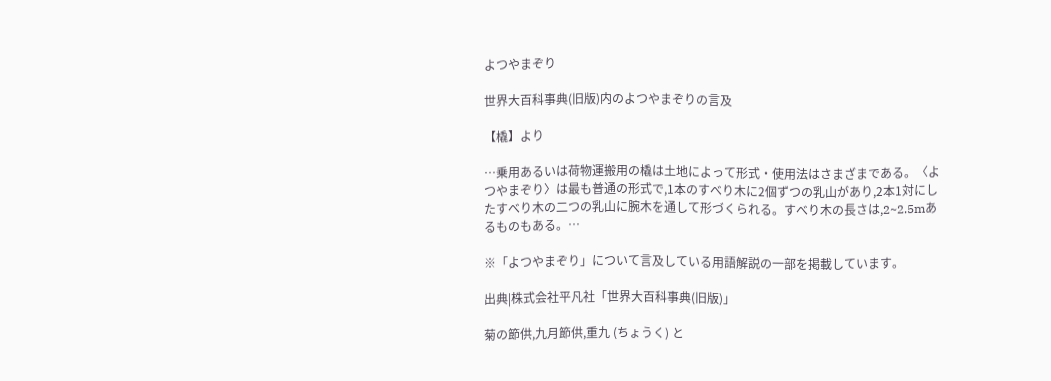よつやまぞり

世界大百科事典(旧版)内のよつやまぞりの言及

【橇】より

…乗用あるいは荷物運搬用の橇は土地によって形式・使用法はさまざまである。〈よつやまぞり〉は最も普通の形式で,1本のすべり木に2個ずつの乳山があり,2本1対にしたすべり木の二つの乳山に腕木を通して形づくられる。すべり木の長さは,2~2.5mあるものもある。…

※「よつやまぞり」について言及している用語解説の一部を掲載しています。

出典|株式会社平凡社「世界大百科事典(旧版)」

菊の節供,九月節供,重九 (ちょうく) と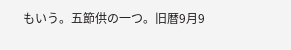もいう。五節供の一つ。旧暦9月9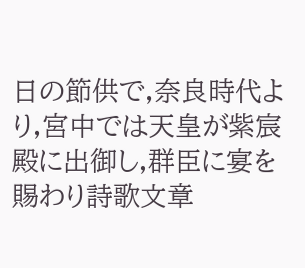日の節供で,奈良時代より,宮中では天皇が紫宸殿に出御し,群臣に宴を賜わり詩歌文章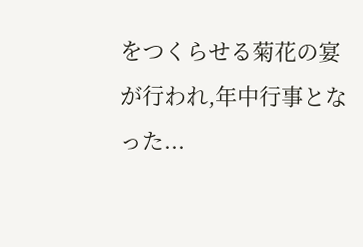をつくらせる菊花の宴が行われ,年中行事となった...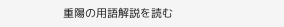重陽の用語解説を読む